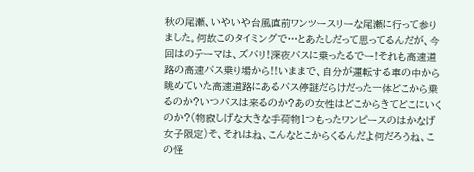秋の尾瀬、いやいや台風直前ワンツースリーな尾瀬に行って参りました。何故このタイミングで…とあたしだって思ってるんだが、今回はのテーマは、ズバリ!深夜バスに乗ったるでー!それも高速道路の高速バス乗り場から!!いままで、自分が運転する車の中から眺めていた高速道路にあるバス停謎だらけだった一体どこから乗るのか?いつバスは来るのか?あの女性はどこからきてどこにいくのか?(物寂しげな大きな手荷物1つもったワンピースのはかなげ女子限定)そ、それはね、こんなとこからくるんだよ何だろうね、この怪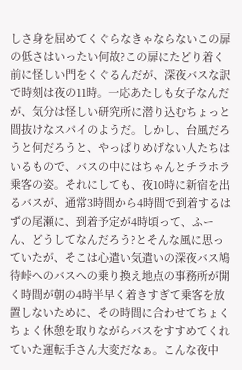しさ身を屈めてくぐらなきゃならないこの扉の低さはいったい何故?この扉にたどり着く前に怪しい門をくぐるんだが、深夜バスな訳で時刻は夜の11時。一応あたしも女子なんだが、気分は怪しい研究所に潜り込むちょっと間抜けなスパイのようだ。しかし、台風だろうと何だろうと、やっぱりめげない人たちはいるもので、バスの中にはちゃんとチラホラ乗客の姿。それにしても、夜10時に新宿を出るバスが、通常3時間から4時間で到着するはずの尾瀬に、到着予定が4時頃って、ふーん、どうしてなんだろう?とそんな風に思っていたが、そこは心遣い気遣いの深夜バス鳩待峠へのバスへの乗り換え地点の事務所が開く時間が朝の4時半早く着きすぎて乗客を放置しないために、その時間に合わせてちょくちょく休憩を取りながらバスをすすめてくれていた運転手さん大変だなぁ。こんな夜中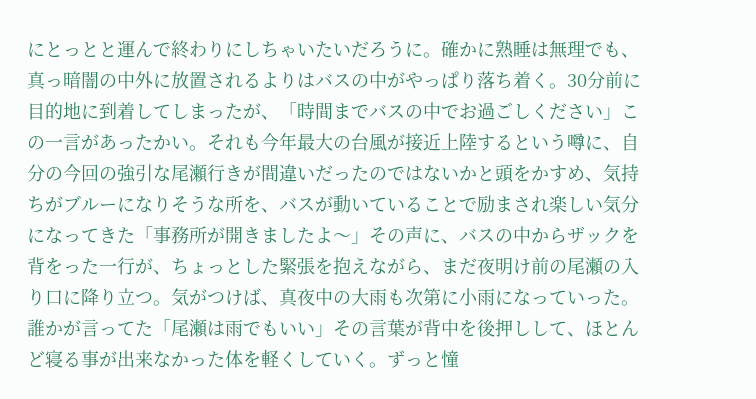にとっとと運んで終わりにしちゃいたいだろうに。確かに熟睡は無理でも、真っ暗闇の中外に放置されるよりはバスの中がやっぱり落ち着く。30分前に目的地に到着してしまったが、「時間までバスの中でお過ごしください」この一言があったかい。それも今年最大の台風が接近上陸するという噂に、自分の今回の強引な尾瀬行きが間違いだったのではないかと頭をかすめ、気持ちがブルーになりそうな所を、バスが動いていることで励まされ楽しい気分になってきた「事務所が開きましたよ〜」その声に、バスの中からザックを背をった一行が、ちょっとした緊張を抱えながら、まだ夜明け前の尾瀬の入り口に降り立つ。気がつけば、真夜中の大雨も次第に小雨になっていった。誰かが言ってた「尾瀬は雨でもいい」その言葉が背中を後押しして、ほとんど寝る事が出来なかった体を軽くしていく。ずっと憧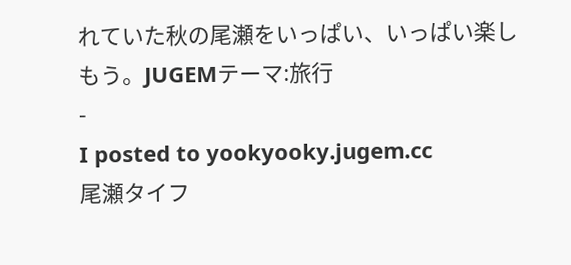れていた秋の尾瀬をいっぱい、いっぱい楽しもう。JUGEMテーマ:旅行
-
I posted to yookyooky.jugem.cc
尾瀬タイフ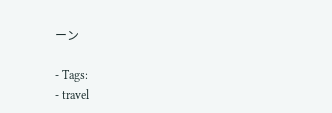ーン

- Tags:
- travel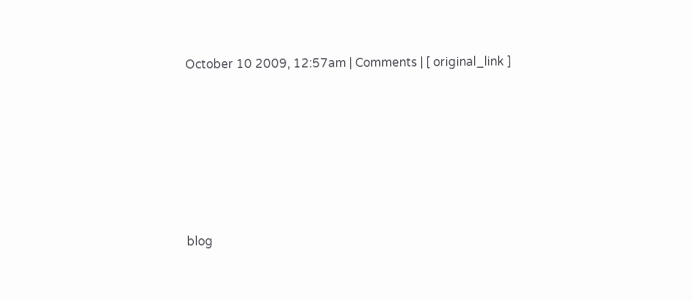October 10 2009, 12:57am | Comments | [ original_link ]







blog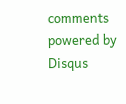comments powered by Disqus